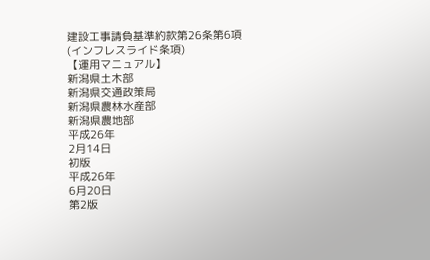建設工事請負基準約款第26条第6項
(インフレスライド条項)
【運用マニュアル】
新潟県土木部
新潟県交通政策局
新潟県農林水産部
新潟県農地部
平成26年
2月14日
初版
平成26年
6月20日
第2版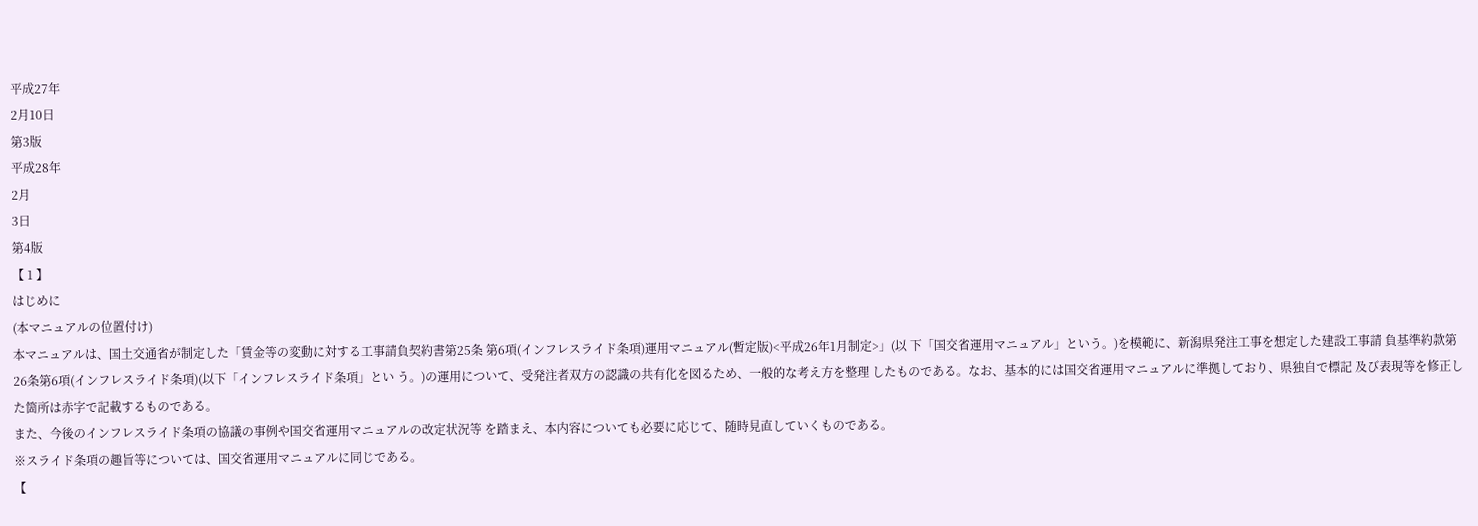平成27年
2月10日
第3版
平成28年
2月
3日
第4版
【 1 】
はじめに
(本マニュアルの位置付け)
本マニュアルは、国土交通省が制定した「賃金等の変動に対する工事請負契約書第25条 第6項(インフレスライド条項)運用マニュアル(暫定版)<平成26年1月制定>」(以 下「国交省運用マニュアル」という。)を模範に、新潟県発注工事を想定した建設工事請 負基準約款第26条第6項(インフレスライド条項)(以下「インフレスライド条項」とい う。)の運用について、受発注者双方の認識の共有化を図るため、一般的な考え方を整理 したものである。なお、基本的には国交省運用マニュアルに準拠しており、県独自で標記 及び表現等を修正した箇所は赤字で記載するものである。
また、今後のインフレスライド条項の協議の事例や国交省運用マニュアルの改定状況等 を踏まえ、本内容についても必要に応じて、随時見直していくものである。
※スライド条項の趣旨等については、国交省運用マニュアルに同じである。
【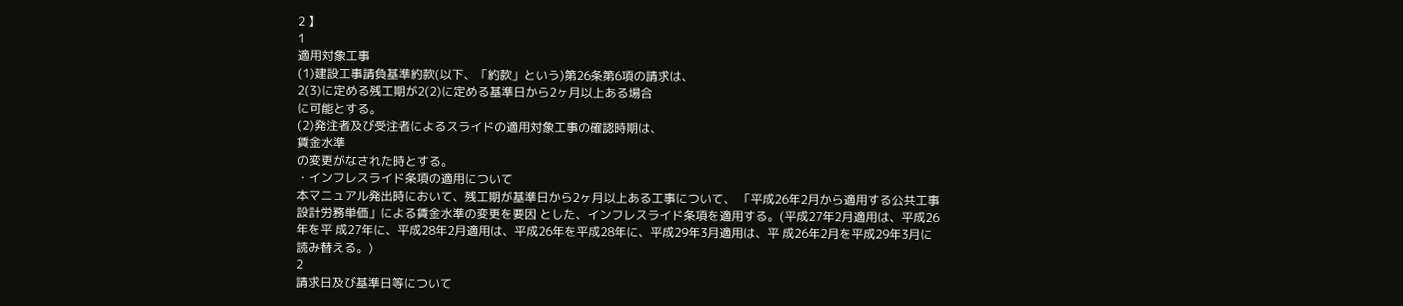2 】
1
適用対象工事
(1)建設工事請負基準約款(以下、「約款」という)第26条第6項の請求は、
2(3)に定める残工期が2(2)に定める基準日から2ヶ月以上ある場合
に可能とする。
(2)発注者及び受注者によるスライドの適用対象工事の確認時期は、
賃金水準
の変更がなされた時とする。
・インフレスライド条項の適用について
本マニュアル発出時において、残工期が基準日から2ヶ月以上ある工事について、 「平成26年2月から適用する公共工事設計労務単価」による賃金水準の変更を要因 とした、インフレスライド条項を適用する。(平成27年2月適用は、平成26年を平 成27年に、平成28年2月適用は、平成26年を平成28年に、平成29年3月適用は、平 成26年2月を平成29年3月に読み替える。)
2
請求日及び基準日等について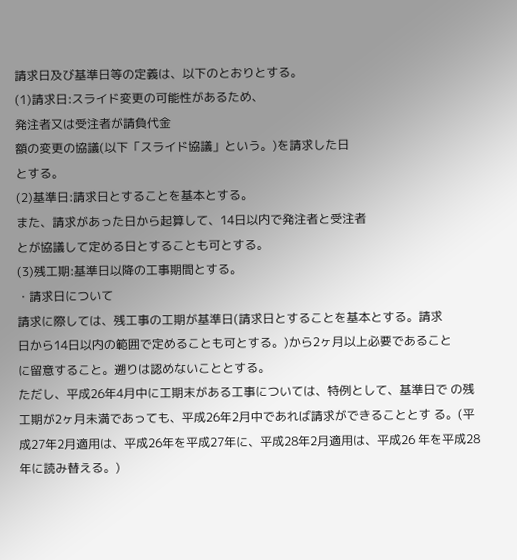請求日及び基準日等の定義は、以下のとおりとする。
(1)請求日:スライド変更の可能性があるため、
発注者又は受注者が請負代金
額の変更の協議(以下「スライド協議」という。)を請求した日
とする。
(2)基準日:請求日とすることを基本とする。
また、請求があった日から起算して、14日以内で発注者と受注者
とが協議して定める日とすることも可とする。
(3)残工期:基準日以降の工事期間とする。
・請求日について
請求に際しては、残工事の工期が基準日(請求日とすることを基本とする。請求
日から14日以内の範囲で定めることも可とする。)から2ヶ月以上必要であること
に留意すること。遡りは認めないこととする。
ただし、平成26年4月中に工期末がある工事については、特例として、基準日で の残工期が2ヶ月未満であっても、平成26年2月中であれば請求ができることとす る。(平成27年2月適用は、平成26年を平成27年に、平成28年2月適用は、平成26 年を平成28年に読み替える。)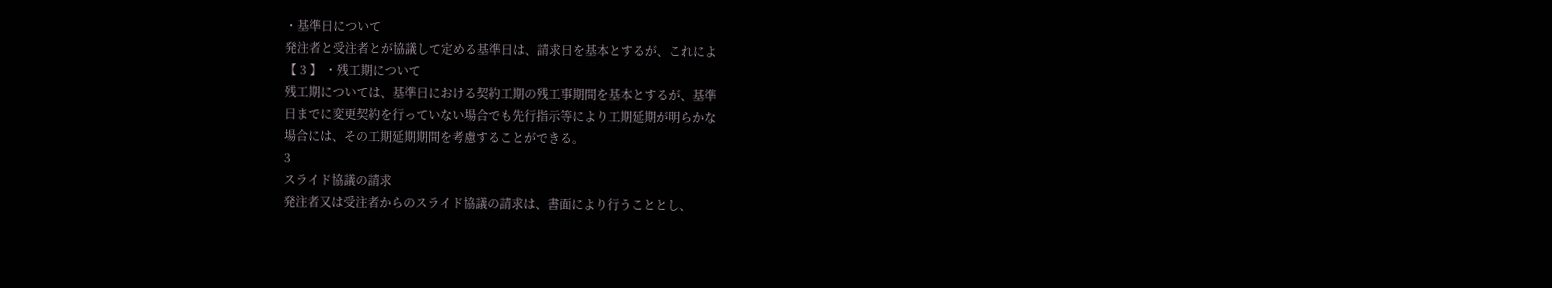・基準日について
発注者と受注者とが協議して定める基準日は、請求日を基本とするが、これによ
【 3 】 ・残工期について
残工期については、基準日における契約工期の残工事期間を基本とするが、基準
日までに変更契約を行っていない場合でも先行指示等により工期延期が明らかな
場合には、その工期延期期間を考慮することができる。
3
スライド協議の請求
発注者又は受注者からのスライド協議の請求は、書面により行うこととし、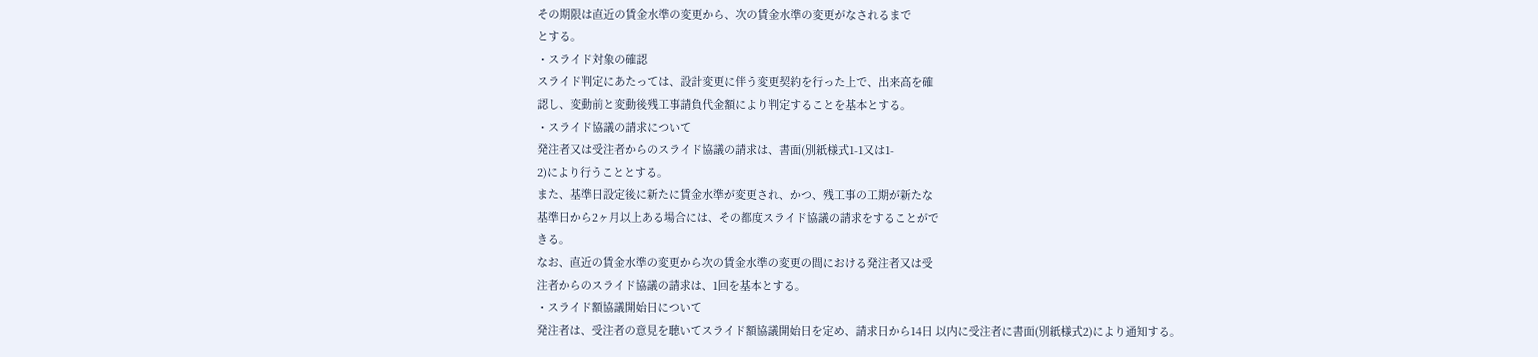その期限は直近の賃金水準の変更から、次の賃金水準の変更がなされるまで
とする。
・スライド対象の確認
スライド判定にあたっては、設計変更に伴う変更契約を行った上で、出来高を確
認し、変動前と変動後残工事請負代金額により判定することを基本とする。
・スライド協議の請求について
発注者又は受注者からのスライド協議の請求は、書面(別紙様式1-1又は1-
2)により行うこととする。
また、基準日設定後に新たに賃金水準が変更され、かつ、残工事の工期が新たな
基準日から2ヶ月以上ある場合には、その都度スライド協議の請求をすることがで
きる。
なお、直近の賃金水準の変更から次の賃金水準の変更の間における発注者又は受
注者からのスライド協議の請求は、1回を基本とする。
・スライド額協議開始日について
発注者は、受注者の意見を聴いてスライド額協議開始日を定め、請求日から14日 以内に受注者に書面(別紙様式2)により通知する。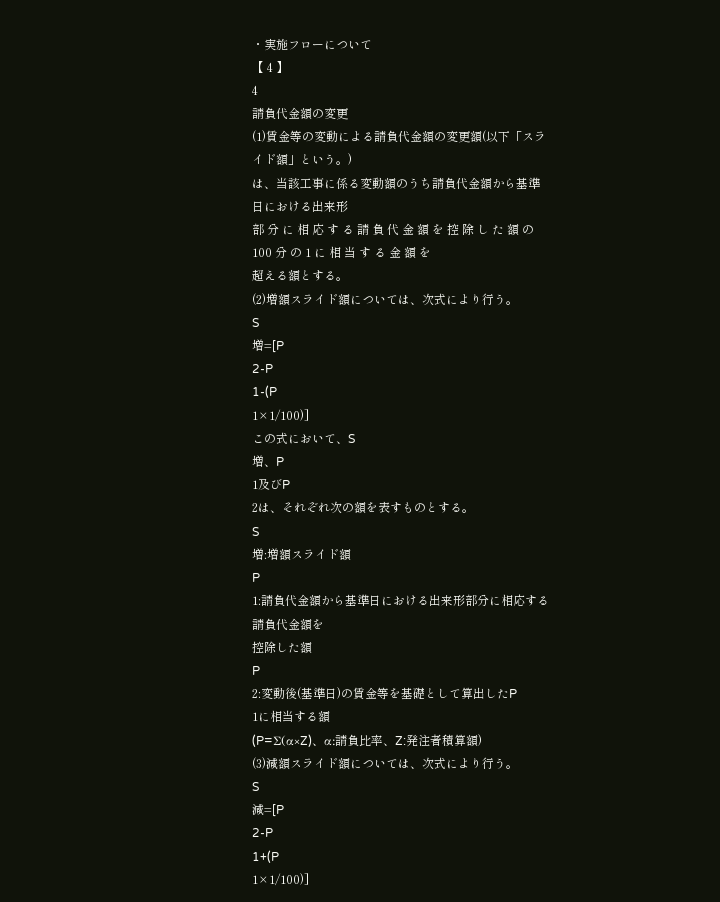・実施フローについて
【 4 】
4
請負代金額の変更
(1)賃金等の変動による請負代金額の変更額(以下「スライド額」という。)
は、当該工事に係る変動額のうち請負代金額から基準日における出来形
部 分 に 相 応 す る 請 負 代 金 額 を 控 除 し た 額 の 100 分 の 1 に 相 当 す る 金 額 を
超える額とする。
(2)増額スライド額については、次式により行う。
S
増=[P
2-P
1-(P
1×1/100)]
この式において、S
増、P
1及びP
2は、それぞれ次の額を表すものとする。
S
増:増額スライド額
P
1:請負代金額から基準日における出来形部分に相応する請負代金額を
控除した額
P
2:変動後(基準日)の賃金等を基礎として算出したP
1に相当する額
(P=Σ(α×Z)、α:請負比率、Z:発注者積算額)
(3)減額スライド額については、次式により行う。
S
減=[P
2-P
1+(P
1×1/100)]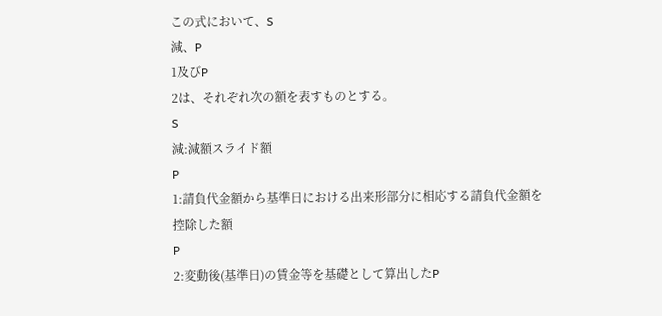この式において、S
減、P
1及びP
2は、それぞれ次の額を表すものとする。
S
減:減額スライド額
P
1:請負代金額から基準日における出来形部分に相応する請負代金額を
控除した額
P
2:変動後(基準日)の賃金等を基礎として算出したP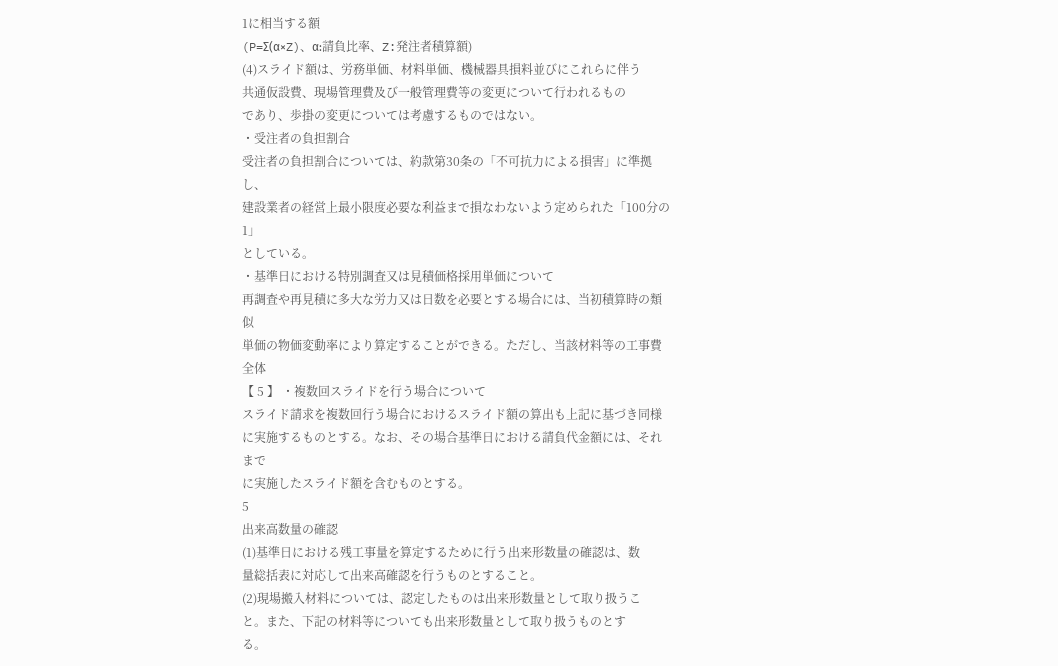1に相当する額
(P=Σ(α×Z)、α:請負比率、Z:発注者積算額)
(4)スライド額は、労務単価、材料単価、機械器具損料並びにこれらに伴う
共通仮設費、現場管理費及び一般管理費等の変更について行われるもの
であり、歩掛の変更については考慮するものではない。
・受注者の負担割合
受注者の負担割合については、約款第30条の「不可抗力による損害」に準拠し、
建設業者の経営上最小限度必要な利益まで損なわないよう定められた「100分の1」
としている。
・基準日における特別調査又は見積価格採用単価について
再調査や再見積に多大な労力又は日数を必要とする場合には、当初積算時の類似
単価の物価変動率により算定することができる。ただし、当該材料等の工事費全体
【 5 】 ・複数回スライドを行う場合について
スライド請求を複数回行う場合におけるスライド額の算出も上記に基づき同様
に実施するものとする。なお、その場合基準日における請負代金額には、それまで
に実施したスライド額を含むものとする。
5
出来高数量の確認
(1)基準日における残工事量を算定するために行う出来形数量の確認は、数
量総括表に対応して出来高確認を行うものとすること。
(2)現場搬入材料については、認定したものは出来形数量として取り扱うこ
と。また、下記の材料等についても出来形数量として取り扱うものとす
る。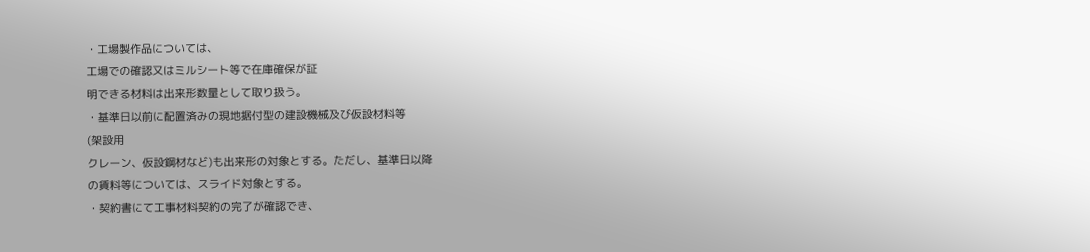・工場製作品については、
工場での確認又はミルシート等で在庫確保が証
明できる材料は出来形数量として取り扱う。
・基準日以前に配置済みの現地据付型の建設機械及び仮設材料等
(架設用
クレーン、仮設鋼材など)も出来形の対象とする。ただし、基準日以降
の賃料等については、スライド対象とする。
・契約書にて工事材料契約の完了が確認でき、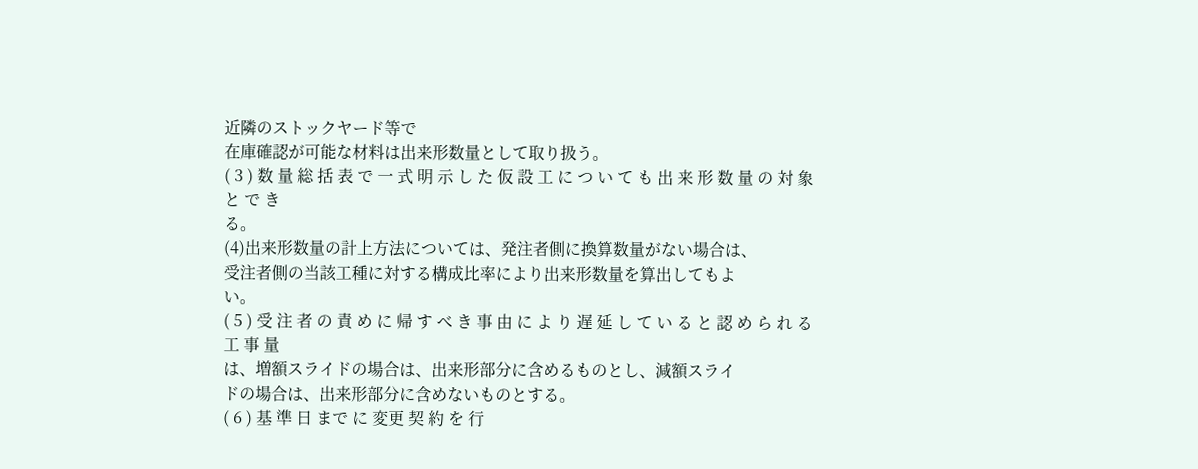近隣のストックヤード等で
在庫確認が可能な材料は出来形数量として取り扱う。
( 3 ) 数 量 総 括 表 で 一 式 明 示 し た 仮 設 工 に つ い て も 出 来 形 数 量 の 対 象 と で き
る。
(4)出来形数量の計上方法については、発注者側に換算数量がない場合は、
受注者側の当該工種に対する構成比率により出来形数量を算出してもよ
い。
( 5 ) 受 注 者 の 責 め に 帰 す べ き 事 由 に よ り 遅 延 し て い る と 認 め ら れ る 工 事 量
は、増額スライドの場合は、出来形部分に含めるものとし、減額スライ
ドの場合は、出来形部分に含めないものとする。
( 6 ) 基 準 日 まで に 変更 契 約 を 行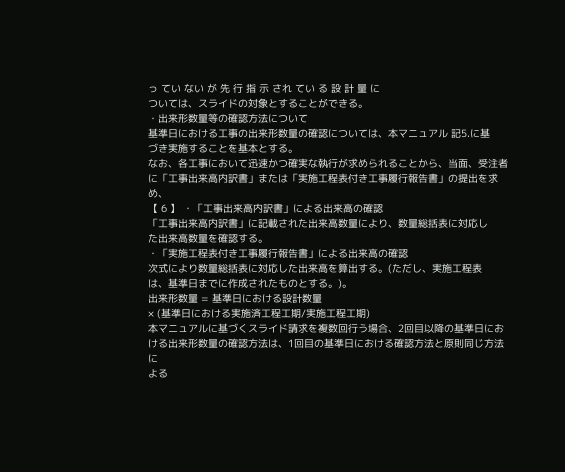っ てい ない が 先 行 指 示 され てい る 設 計 量 に
ついては、スライドの対象とすることができる。
・出来形数量等の確認方法について
基準日における工事の出来形数量の確認については、本マニュアル 記5.に基
づき実施することを基本とする。
なお、各工事において迅速かつ確実な執行が求められることから、当面、受注者
に「工事出来高内訳書」または「実施工程表付き工事履行報告書」の提出を求め、
【 6 】 ・「工事出来高内訳書」による出来高の確認
「工事出来高内訳書」に記載された出来高数量により、数量総括表に対応し
た出来高数量を確認する。
・「実施工程表付き工事履行報告書」による出来高の確認
次式により数量総括表に対応した出来高を算出する。(ただし、実施工程表
は、基準日までに作成されたものとする。)。
出来形数量 = 基準日における設計数量
× (基準日における実施済工程工期/実施工程工期)
本マニュアルに基づくスライド請求を複数回行う場合、2回目以降の基準日にお ける出来形数量の確認方法は、1回目の基準日における確認方法と原則同じ方法に
よる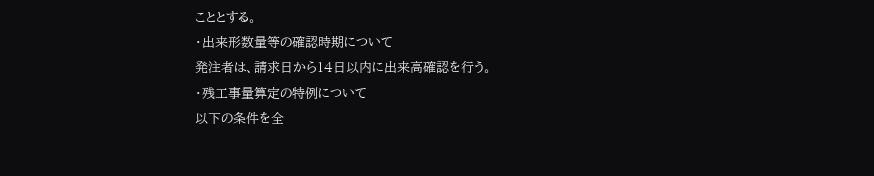こととする。
・出来形数量等の確認時期について
発注者は、請求日から14日以内に出来高確認を行う。
・残工事量算定の特例について
以下の条件を全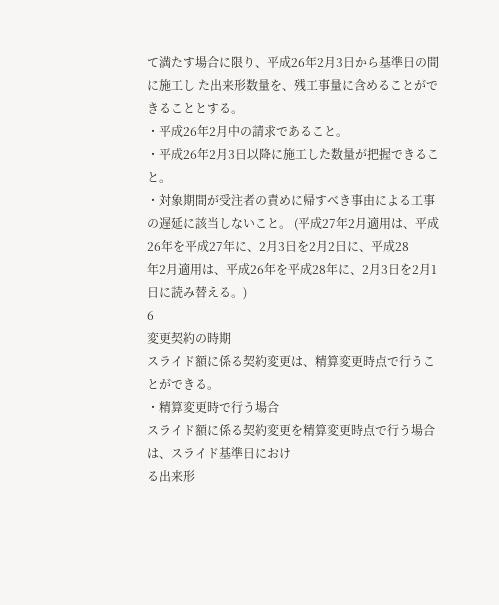て満たす場合に限り、平成26年2月3日から基準日の間に施工し た出来形数量を、残工事量に含めることができることとする。
・平成26年2月中の請求であること。
・平成26年2月3日以降に施工した数量が把握できること。
・対象期間が受注者の責めに帰すべき事由による工事の遅延に該当しないこと。 (平成27年2月適用は、平成26年を平成27年に、2月3日を2月2日に、平成28
年2月適用は、平成26年を平成28年に、2月3日を2月1日に読み替える。)
6
変更契約の時期
スライド額に係る契約変更は、精算変更時点で行うことができる。
・精算変更時で行う場合
スライド額に係る契約変更を精算変更時点で行う場合は、スライド基準日におけ
る出来形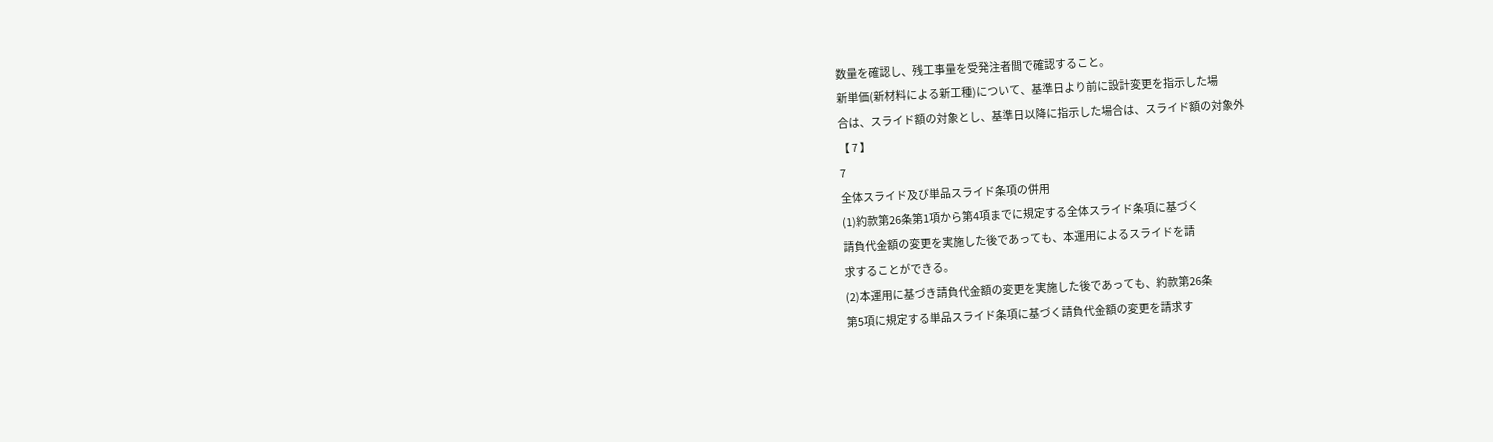数量を確認し、残工事量を受発注者間で確認すること。
新単価(新材料による新工種)について、基準日より前に設計変更を指示した場
合は、スライド額の対象とし、基準日以降に指示した場合は、スライド額の対象外
【 7 】
7
全体スライド及び単品スライド条項の併用
(1)約款第26条第1項から第4項までに規定する全体スライド条項に基づく
請負代金額の変更を実施した後であっても、本運用によるスライドを請
求することができる。
(2)本運用に基づき請負代金額の変更を実施した後であっても、約款第26条
第5項に規定する単品スライド条項に基づく請負代金額の変更を請求す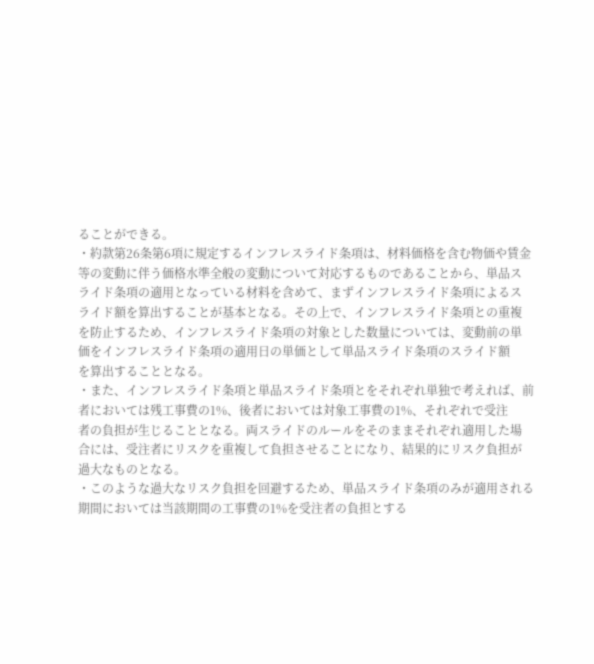ることができる。
・約款第26条第6項に規定するインフレスライド条項は、材料価格を含む物価や賃金
等の変動に伴う価格水準全般の変動について対応するものであることから、単品ス
ライド条項の適用となっている材料を含めて、まずインフレスライド条項によるス
ライド額を算出することが基本となる。その上で、インフレスライド条項との重複
を防止するため、インフレスライド条項の対象とした数量については、変動前の単
価をインフレスライド条項の適用日の単価として単品スライド条項のスライド額
を算出することとなる。
・また、インフレスライド条項と単品スライド条項とをそれぞれ単独で考えれば、前
者においては残工事費の1%、後者においては対象工事費の1%、それぞれで受注
者の負担が生じることとなる。両スライドのルールをそのままそれぞれ適用した場
合には、受注者にリスクを重複して負担させることになり、結果的にリスク負担が
過大なものとなる。
・このような過大なリスク負担を回避するため、単品スライド条項のみが適用される
期間においては当該期間の工事費の1%を受注者の負担とする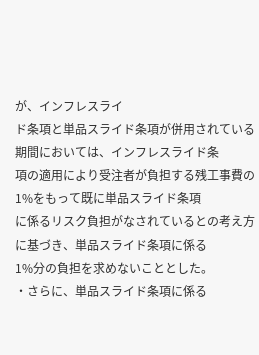が、インフレスライ
ド条項と単品スライド条項が併用されている期間においては、インフレスライド条
項の適用により受注者が負担する残工事費の1%をもって既に単品スライド条項
に係るリスク負担がなされているとの考え方に基づき、単品スライド条項に係る
1%分の負担を求めないこととした。
・さらに、単品スライド条項に係る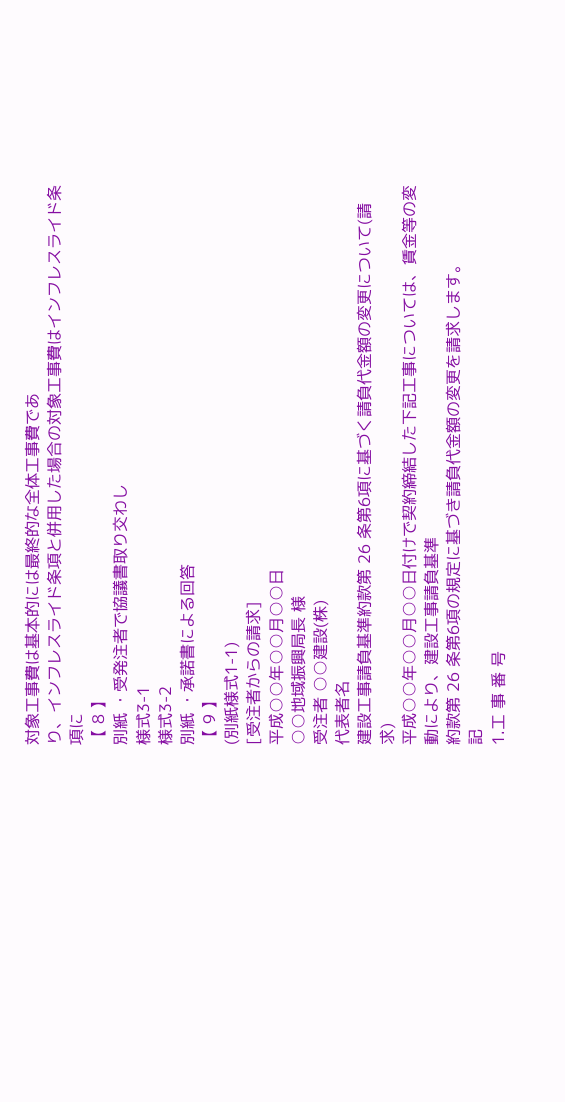対象工事費は基本的には最終的な全体工事費であ
り、インフレスライド条項と併用した場合の対象工事費はインフレスライド条項に
【 8 】
別紙 ・受発注者で協議書取り交わし
様式3-1
様式3-2
別紙 ・承諾書による回答
【 9 】
(別紙様式1-1)
[受注者からの請求]
平成○○年○○月○○日
○○地域振興局長 様
受注者 ○○建設(株)
代表者名
建設工事請負基準約款第 26 条第6項に基づく請負代金額の変更について(請求)
平成○○年○○月○○日付けで契約締結した下記工事については、賃金等の変動により、建設工事請負基準
約款第 26 条第6項の規定に基づき請負代金額の変更を請求します。
記
1.工 事 番 号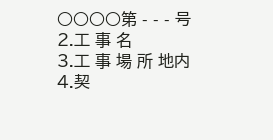○○○○第 - - - 号
2.工 事 名
3.工 事 場 所 地内
4.契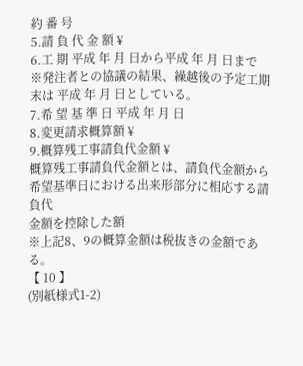約 番 号
5.請 負 代 金 額 ¥
6.工 期 平成 年 月 日から平成 年 月 日まで
※発注者との協議の結果、繰越後の予定工期末は 平成 年 月 日としている。
7.希 望 基 準 日 平成 年 月 日
8.変更請求概算額 ¥
9.概算残工事請負代金額 ¥
概算残工事請負代金額とは、請負代金額から希望基準日における出来形部分に相応する請負代
金額を控除した額
※上記8、9の概算金額は税抜きの金額である。
【 10 】
(別紙様式1-2)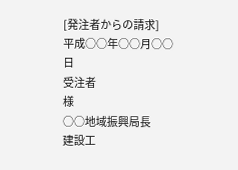[発注者からの請求]
平成○○年○○月○○日
受注者
様
○○地域振興局長
建設工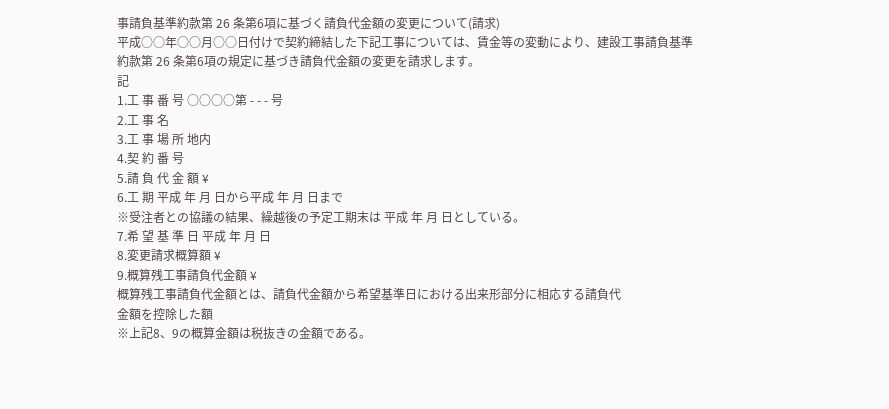事請負基準約款第 26 条第6項に基づく請負代金額の変更について(請求)
平成○○年○○月○○日付けで契約締結した下記工事については、賃金等の変動により、建設工事請負基準
約款第 26 条第6項の規定に基づき請負代金額の変更を請求します。
記
1.工 事 番 号 ○○○○第 - - - 号
2.工 事 名
3.工 事 場 所 地内
4.契 約 番 号
5.請 負 代 金 額 ¥
6.工 期 平成 年 月 日から平成 年 月 日まで
※受注者との協議の結果、繰越後の予定工期末は 平成 年 月 日としている。
7.希 望 基 準 日 平成 年 月 日
8.変更請求概算額 ¥
9.概算残工事請負代金額 ¥
概算残工事請負代金額とは、請負代金額から希望基準日における出来形部分に相応する請負代
金額を控除した額
※上記8、9の概算金額は税抜きの金額である。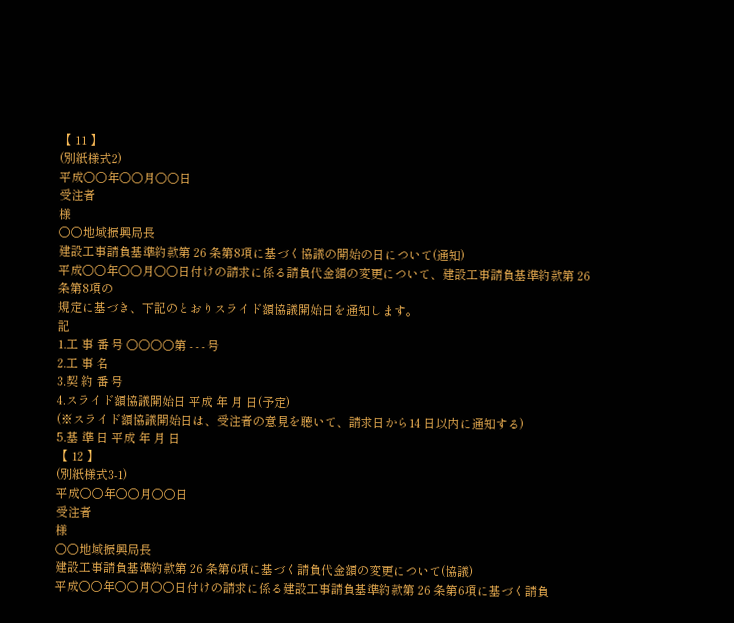【 11 】
(別紙様式2)
平成○○年○○月○○日
受注者
様
○○地域振興局長
建設工事請負基準約款第 26 条第8項に基づく協議の開始の日について(通知)
平成○○年○○月○○日付けの請求に係る請負代金額の変更について、建設工事請負基準約款第 26 条第8項の
規定に基づき、下記のとおりスライド額協議開始日を通知します。
記
1.工 事 番 号 ○○○○第 - - - 号
2.工 事 名
3.契 約 番 号
4.スライド額協議開始日 平成 年 月 日(予定)
(※スライド額協議開始日は、受注者の意見を聴いて、請求日から14 日以内に通知する)
5.基 準 日 平成 年 月 日
【 12 】
(別紙様式3-1)
平成○○年○○月○○日
受注者
様
○○地域振興局長
建設工事請負基準約款第 26 条第6項に基づく請負代金額の変更について(協議)
平成○○年○○月○○日付けの請求に係る建設工事請負基準約款第 26 条第6項に基づく請負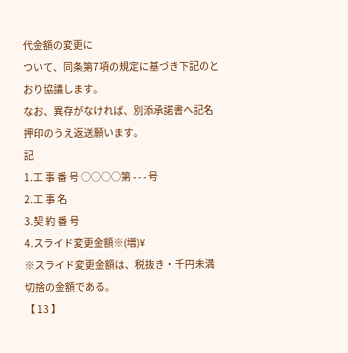代金額の変更に
ついて、同条第7項の規定に基づき下記のとおり協議します。
なお、異存がなければ、別添承諾書へ記名押印のうえ返送願います。
記
1.工 事 番 号 ○○○○第 - - - 号
2.工 事 名
3.契 約 番 号
4.スライド変更金額※(増)¥
※スライド変更金額は、税抜き・千円未満切捨の金額である。
【 13 】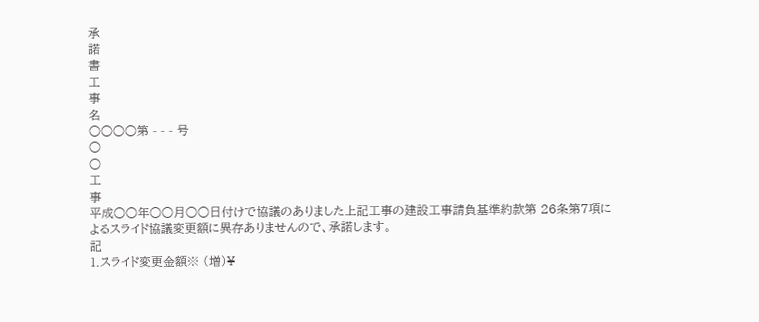承
諾
書
工
事
名
○○○○第 - - - 号
○
○
工
事
平成○○年○○月○○日付けで協議のありました上記工事の建設工事請負基準約款第 26条第7項に
よるスライド協議変更額に異存ありませんので、承諾します。
記
1.スライド変更金額※ (増)¥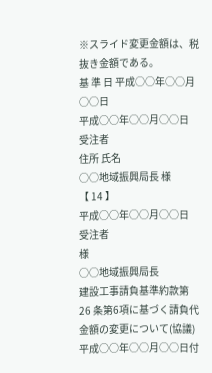※スライド変更金額は、税抜き金額である。
基 準 日 平成○○年○○月○○日
平成○○年○○月○○日 受注者
住所 氏名
○○地域振興局長 様
【 14 】
平成○○年○○月○○日
受注者
様
○○地域振興局長
建設工事請負基準約款第 26 条第6項に基づく請負代金額の変更について(協議)
平成○○年○○月○○日付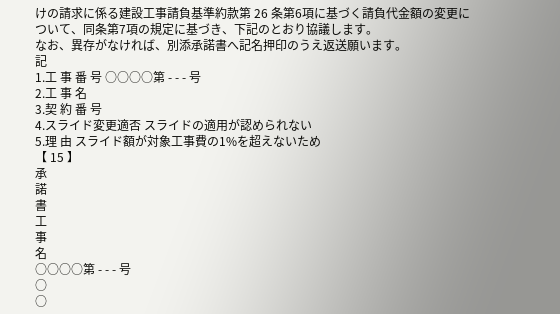けの請求に係る建設工事請負基準約款第 26 条第6項に基づく請負代金額の変更に
ついて、同条第7項の規定に基づき、下記のとおり協議します。
なお、異存がなければ、別添承諾書へ記名押印のうえ返送願います。
記
1.工 事 番 号 ○○○○第 - - - 号
2.工 事 名
3.契 約 番 号
4.スライド変更適否 スライドの適用が認められない
5.理 由 スライド額が対象工事費の1%を超えないため
【 15 】
承
諾
書
工
事
名
○○○○第 - - - 号
○
○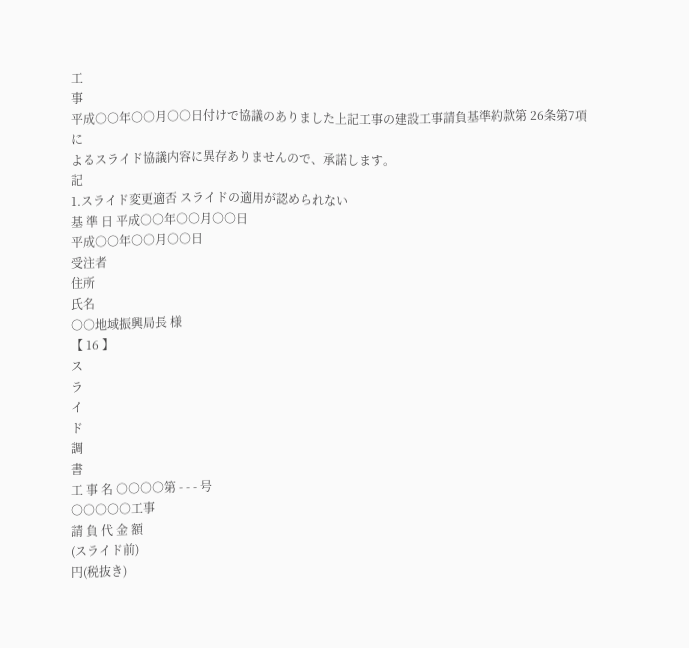工
事
平成○○年○○月○○日付けで協議のありました上記工事の建設工事請負基準約款第 26条第7項に
よるスライド協議内容に異存ありませんので、承諾します。
記
1.スライド変更適否 スライドの適用が認められない
基 準 日 平成○○年○○月○○日
平成○○年○○月○○日
受注者
住所
氏名
○○地域振興局長 様
【 16 】
ス
ラ
イ
ド
調
書
工 事 名 ○○○○第 - - - 号
○○○○○工事
請 負 代 金 額
(スライド前)
円(税抜き)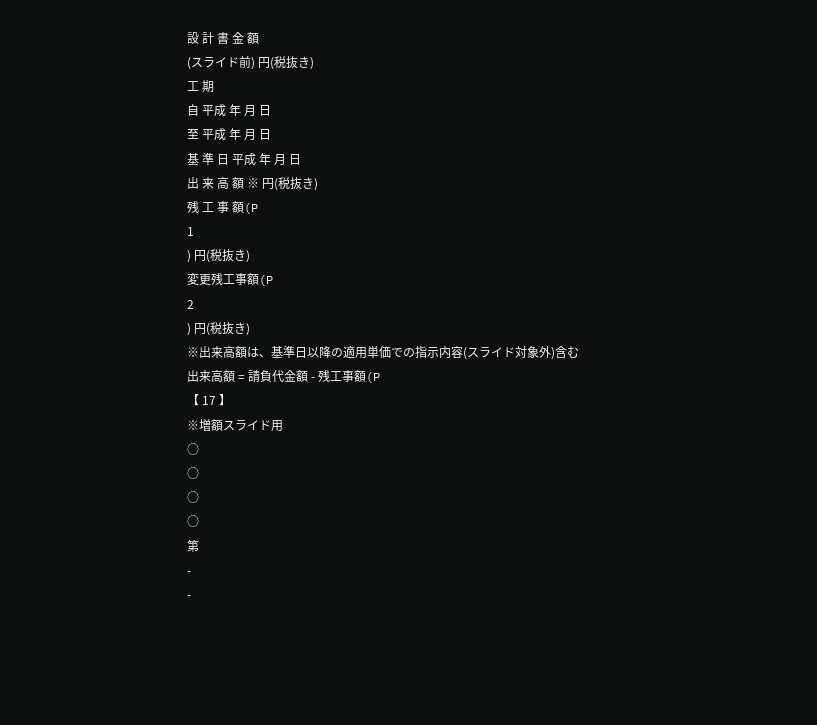設 計 書 金 額
(スライド前) 円(税抜き)
工 期
自 平成 年 月 日
至 平成 年 月 日
基 準 日 平成 年 月 日
出 来 高 額 ※ 円(税抜き)
残 工 事 額(P
1
) 円(税抜き)
変更残工事額(P
2
) 円(税抜き)
※出来高額は、基準日以降の適用単価での指示内容(スライド対象外)含む
出来高額 = 請負代金額 - 残工事額(P
【 17 】
※増額スライド用
○
○
○
○
第
-
-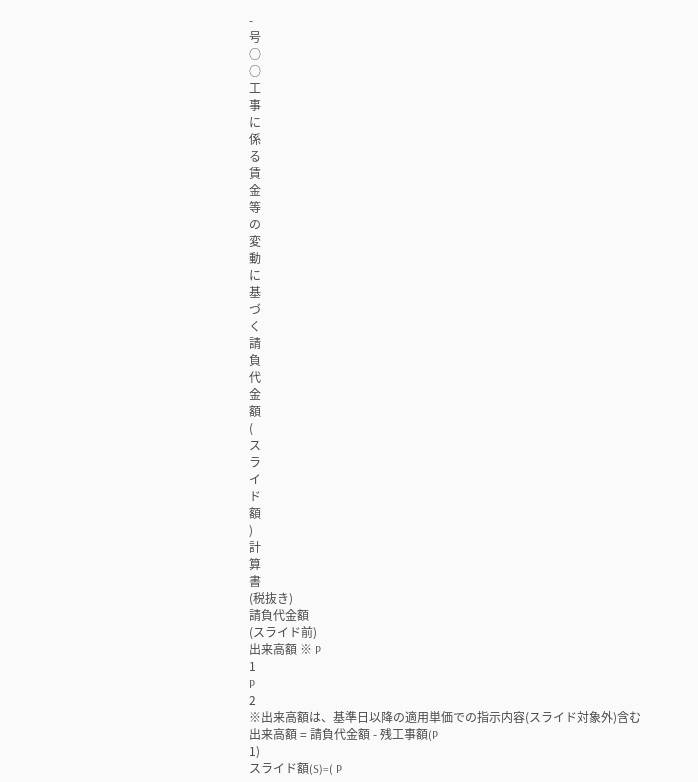-
号
○
○
工
事
に
係
る
賃
金
等
の
変
動
に
基
づ
く
請
負
代
金
額
(
ス
ラ
イ
ド
額
)
計
算
書
(税抜き)
請負代金額
(スライド前)
出来高額 ※ P
1
P
2
※出来高額は、基準日以降の適用単価での指示内容(スライド対象外)含む
出来高額 = 請負代金額 - 残工事額(P
1)
スライド額(S)=( P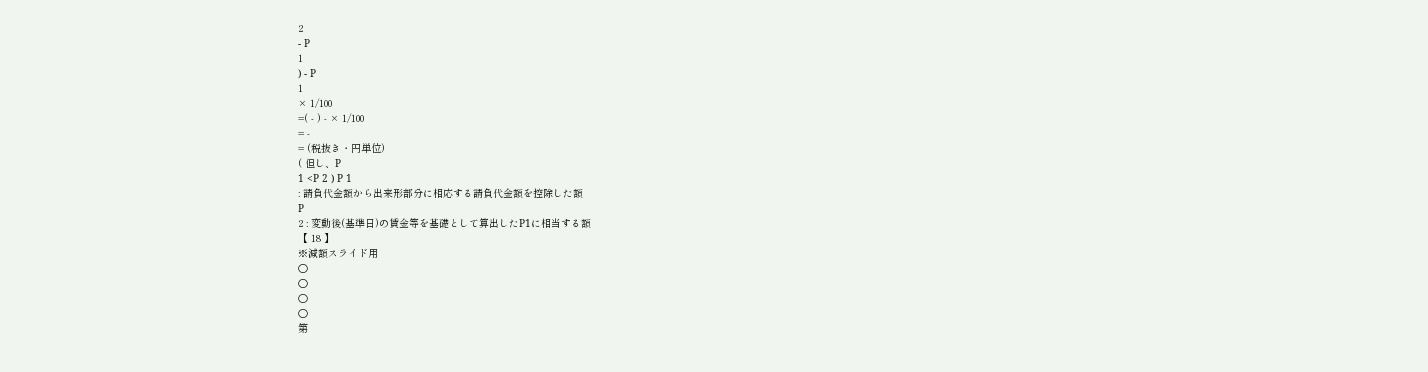2
- P
1
) - P
1
× 1/100
=( - ) - × 1/100
= -
= (税抜き・円単位)
( 但し、P
1 <P 2 ) P 1
: 請負代金額から出来形部分に相応する請負代金額を控除した額
P
2 : 変動後(基準日)の賃金等を基礎として算出したP1に相当する額
【 18 】
※減額スライド用
○
○
○
○
第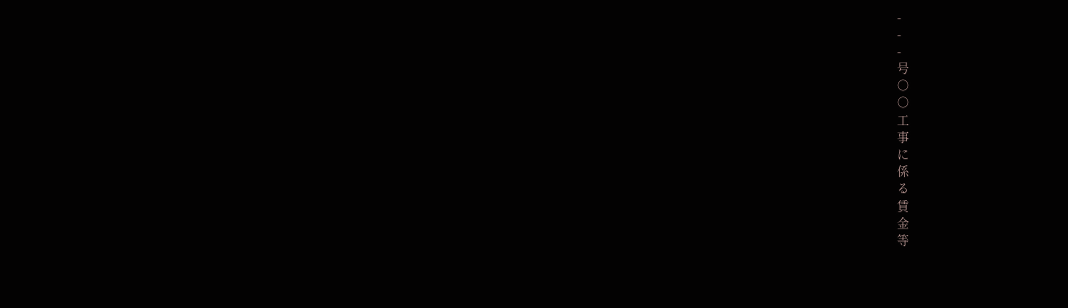-
-
-
号
○
○
工
事
に
係
る
賃
金
等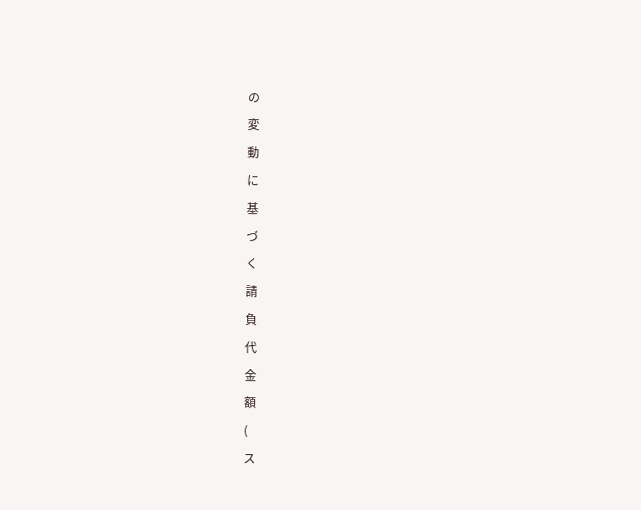の
変
動
に
基
づ
く
請
負
代
金
額
(
ス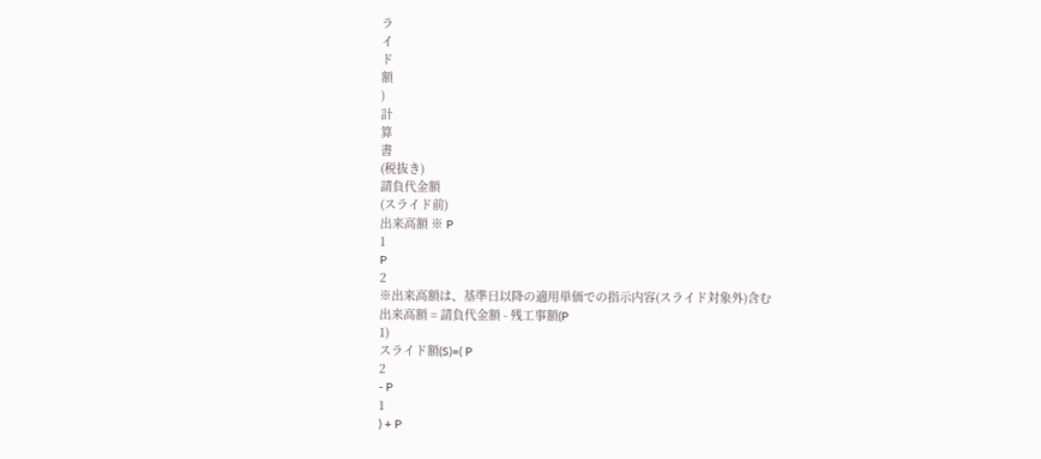ラ
イ
ド
額
)
計
算
書
(税抜き)
請負代金額
(スライド前)
出来高額 ※ P
1
P
2
※出来高額は、基準日以降の適用単価での指示内容(スライド対象外)含む
出来高額 = 請負代金額 - 残工事額(P
1)
スライド額(S)=( P
2
- P
1
) + P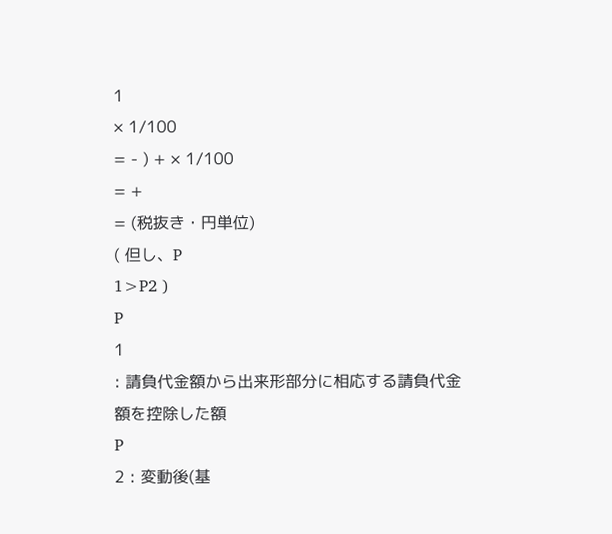1
× 1/100
= - ) + × 1/100
= +
= (税抜き・円単位)
( 但し、P
1>P2 )
P
1
: 請負代金額から出来形部分に相応する請負代金額を控除した額
P
2 : 変動後(基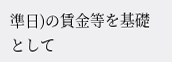準日)の賃金等を基礎として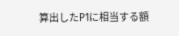算出したP1に相当する額